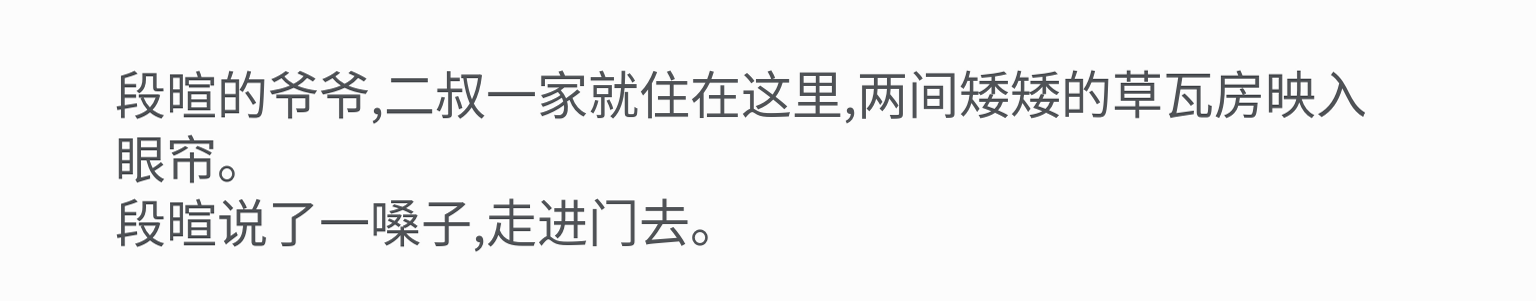段暄的爷爷,二叔一家就住在这里,两间矮矮的草瓦房映入眼帘。
段暄说了一嗓子,走进门去。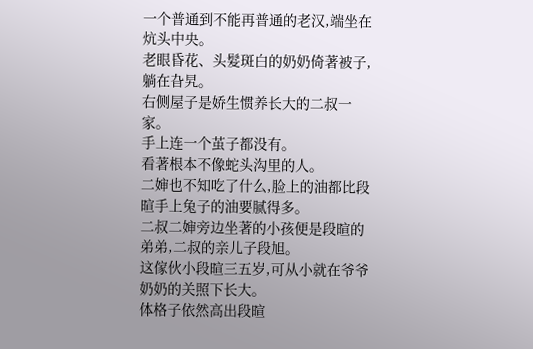一个普通到不能再普通的老汉,端坐在炕头中央。
老眼昏花、头髮斑白的奶奶倚著被子,躺在旮旯。
右侧屋子是娇生惯养长大的二叔一家。
手上连一个茧子都没有。
看著根本不像蛇头沟里的人。
二婶也不知吃了什么,脸上的油都比段暄手上兔子的油要腻得多。
二叔二婶旁边坐著的小孩便是段暄的弟弟,二叔的亲儿子段旭。
这傢伙小段暄三五岁,可从小就在爷爷奶奶的关照下长大。
体格子依然高出段暄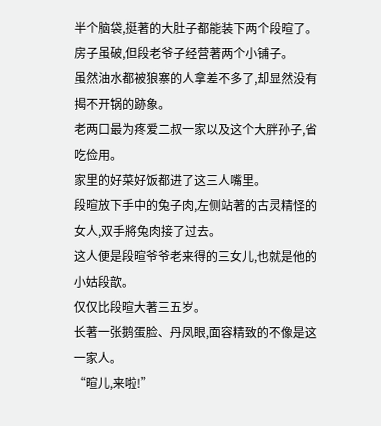半个脑袋,挺著的大肚子都能装下两个段暄了。
房子虽破,但段老爷子经营著两个小铺子。
虽然油水都被狼寨的人拿差不多了,却显然没有揭不开锅的跡象。
老两口最为疼爱二叔一家以及这个大胖孙子,省吃俭用。
家里的好菜好饭都进了这三人嘴里。
段暄放下手中的兔子肉,左侧站著的古灵精怪的女人,双手將兔肉接了过去。
这人便是段暄爷爷老来得的三女儿,也就是他的小姑段歆。
仅仅比段暄大著三五岁。
长著一张鹅蛋脸、丹凤眼,面容精致的不像是这一家人。
“暄儿,来啦!”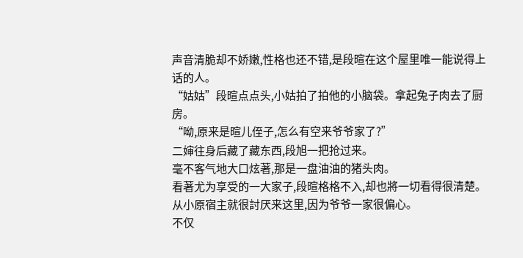声音清脆却不娇嫩,性格也还不错,是段暄在这个屋里唯一能说得上话的人。
“姑姑”段暄点点头,小姑拍了拍他的小脑袋。拿起兔子肉去了厨房。
“呦,原来是暄儿侄子,怎么有空来爷爷家了?”
二婶往身后藏了藏东西,段旭一把抢过来。
毫不客气地大口炫著,那是一盘油油的猪头肉。
看著尤为享受的一大家子,段暄格格不入,却也將一切看得很清楚。
从小原宿主就很討厌来这里,因为爷爷一家很偏心。
不仅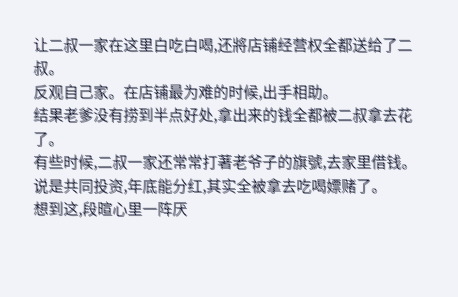让二叔一家在这里白吃白喝,还將店铺经营权全都送给了二叔。
反观自己家。在店铺最为难的时候,出手相助。
结果老爹没有捞到半点好处,拿出来的钱全都被二叔拿去花了。
有些时候,二叔一家还常常打著老爷子的旗號,去家里借钱。
说是共同投资,年底能分红,其实全被拿去吃喝嫖赌了。
想到这,段暄心里一阵厌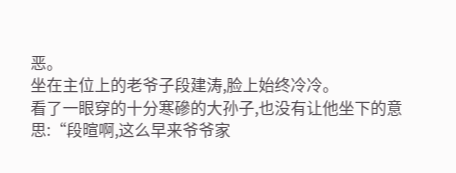恶。
坐在主位上的老爷子段建涛,脸上始终冷冷。
看了一眼穿的十分寒磣的大孙子,也没有让他坐下的意思:“段暄啊,这么早来爷爷家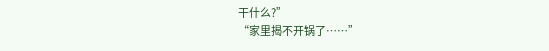干什么?”
“家里揭不开锅了……”